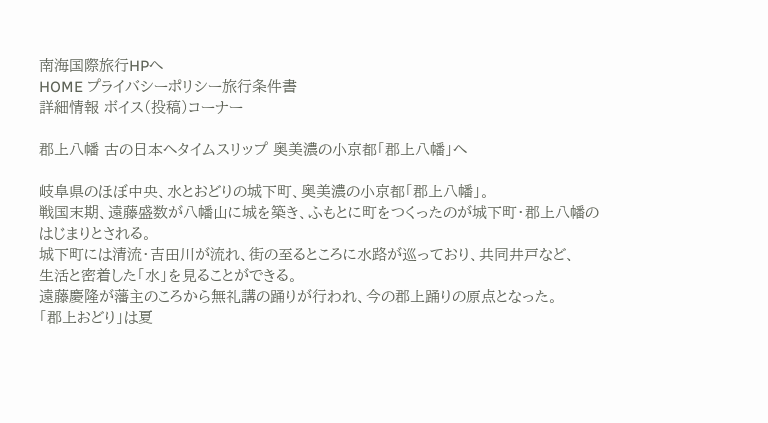南海国際旅行HPへ
HOME プライバシーポリシー旅行条件書
詳細情報 ボイス(投稿)コーナー

郡上八幡 古の日本へタイムスリップ 奥美濃の小京都「郡上八幡」へ

岐阜県のほぼ中央、水とおどりの城下町、奥美濃の小京都「郡上八幡」。
戦国末期、遠藤盛数が八幡山に城を築き、ふもとに町をつくったのが城下町・郡上八幡のはじまりとされる。
城下町には清流・吉田川が流れ、街の至るところに水路が巡っており、共同井戸など、
生活と密着した「水」を見ることができる。
遠藤慶隆が藩主のころから無礼講の踊りが行われ、今の郡上踊りの原点となった。
「郡上おどり」は夏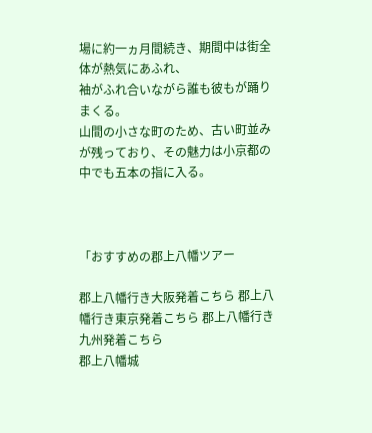場に約一ヵ月間続き、期間中は街全体が熱気にあふれ、
袖がふれ合いながら誰も彼もが踊りまくる。
山間の小さな町のため、古い町並みが残っており、その魅力は小京都の中でも五本の指に入る。



「おすすめの郡上八幡ツアー

郡上八幡行き大阪発着こちら 郡上八幡行き東京発着こちら 郡上八幡行き九州発着こちら
郡上八幡城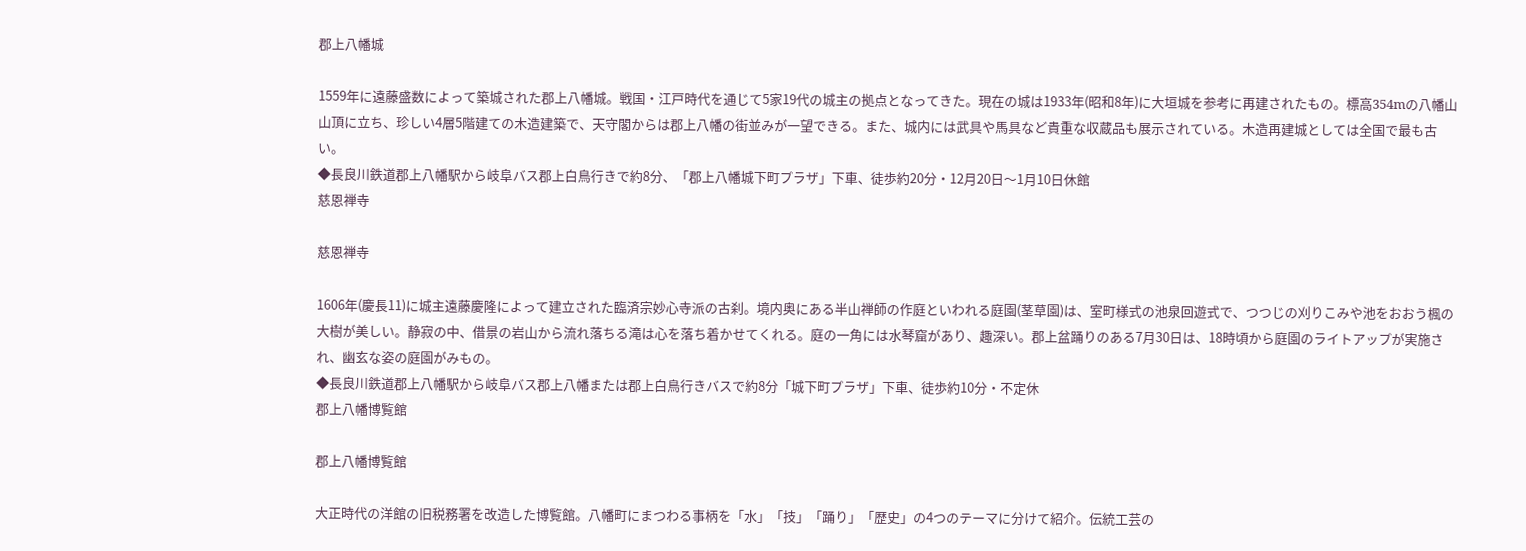郡上八幡城

1559年に遠藤盛数によって築城された郡上八幡城。戦国・江戸時代を通じて5家19代の城主の拠点となってきた。現在の城は1933年(昭和8年)に大垣城を参考に再建されたもの。標高354mの八幡山山頂に立ち、珍しい4層5階建ての木造建築で、天守閣からは郡上八幡の街並みが一望できる。また、城内には武具や馬具など貴重な収蔵品も展示されている。木造再建城としては全国で最も古い。
◆長良川鉄道郡上八幡駅から岐阜バス郡上白鳥行きで約8分、「郡上八幡城下町プラザ」下車、徒歩約20分・12月20日〜1月10日休館
慈恩禅寺

慈恩禅寺

1606年(慶長11)に城主遠藤慶隆によって建立された臨済宗妙心寺派の古刹。境内奥にある半山禅師の作庭といわれる庭園(茎草園)は、室町様式の池泉回遊式で、つつじの刈りこみや池をおおう楓の大樹が美しい。静寂の中、借景の岩山から流れ落ちる滝は心を落ち着かせてくれる。庭の一角には水琴窟があり、趣深い。郡上盆踊りのある7月30日は、18時頃から庭園のライトアップが実施され、幽玄な姿の庭園がみもの。
◆長良川鉄道郡上八幡駅から岐阜バス郡上八幡または郡上白鳥行きバスで約8分「城下町プラザ」下車、徒歩約10分・不定休
郡上八幡博覧館

郡上八幡博覧館

大正時代の洋館の旧税務署を改造した博覧館。八幡町にまつわる事柄を「水」「技」「踊り」「歴史」の4つのテーマに分けて紹介。伝統工芸の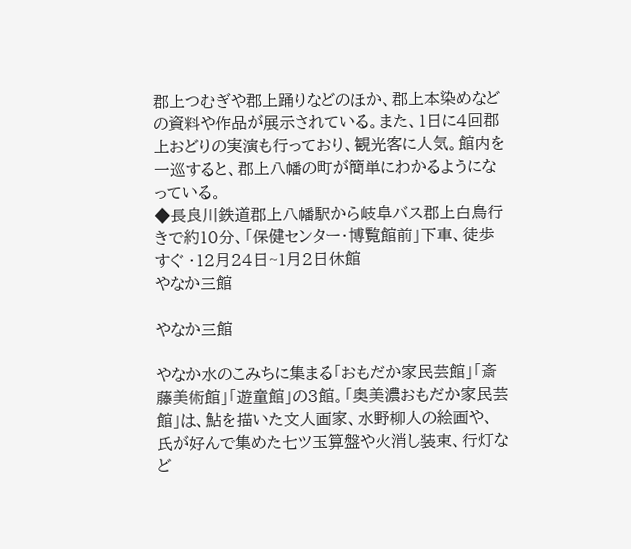郡上つむぎや郡上踊りなどのほか、郡上本染めなどの資料や作品が展示されている。また、1日に4回郡上おどりの実演も行っており、観光客に人気。館内を一巡すると、郡上八幡の町が簡単にわかるようになっている。
◆長良川鉄道郡上八幡駅から岐阜バス郡上白鳥行きで約10分、「保健センター・博覧館前」下車、徒歩すぐ ・12月24日~1月2日休館
やなか三館

やなか三館

やなか水のこみちに集まる「おもだか家民芸館」「斎藤美術館」「遊童館」の3館。「奥美濃おもだか家民芸館」は、鮎を描いた文人画家、水野柳人の絵画や、氏が好んで集めた七ツ玉算盤や火消し装束、行灯など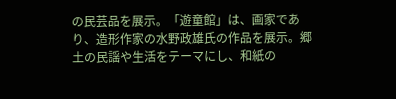の民芸品を展示。「遊童館」は、画家であり、造形作家の水野政雄氏の作品を展示。郷土の民謡や生活をテーマにし、和紙の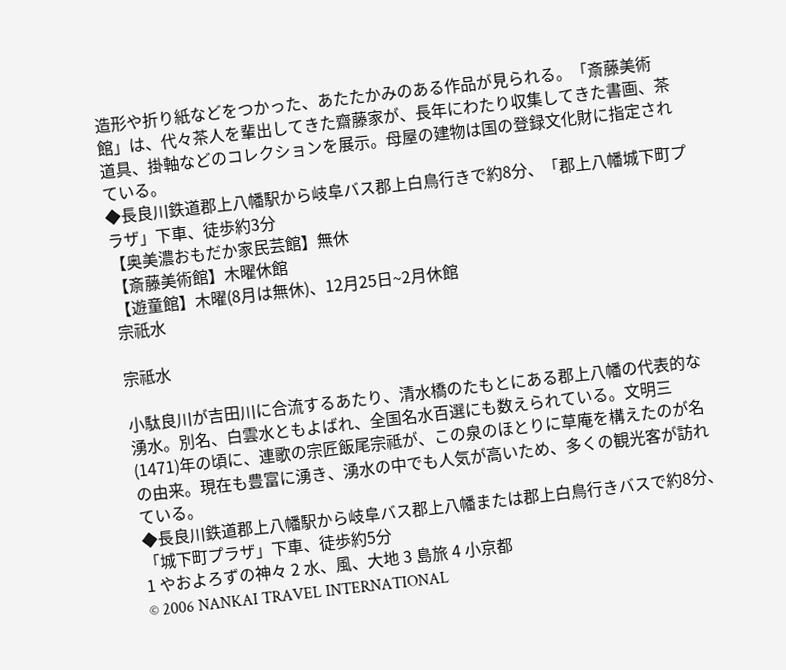造形や折り紙などをつかった、あたたかみのある作品が見られる。「斎藤美術館」は、代々茶人を輩出してきた齋藤家が、長年にわたり収集してきた書画、茶道具、掛軸などのコレクションを展示。母屋の建物は国の登録文化財に指定されている。
◆長良川鉄道郡上八幡駅から岐阜バス郡上白鳥行きで約8分、「郡上八幡城下町プラザ」下車、徒歩約3分
【奥美濃おもだか家民芸館】無休
【斎藤美術館】木曜休館
【遊童館】木曜(8月は無休)、12月25日~2月休館
宗祇水

宗祗水

小駄良川が吉田川に合流するあたり、清水橋のたもとにある郡上八幡の代表的な湧水。別名、白雲水ともよばれ、全国名水百選にも数えられている。文明三(1471)年の頃に、連歌の宗匠飯尾宗祗が、この泉のほとりに草庵を構えたのが名の由来。現在も豊富に湧き、湧水の中でも人気が高いため、多くの観光客が訪れている。
◆長良川鉄道郡上八幡駅から岐阜バス郡上八幡または郡上白鳥行きバスで約8分、「城下町プラザ」下車、徒歩約5分
1 やおよろずの神々 2 水、風、大地 3 島旅 4 小京都
© 2006 NANKAI TRAVEL INTERNATIONAL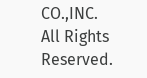CO.,INC. All Rights Reserved.